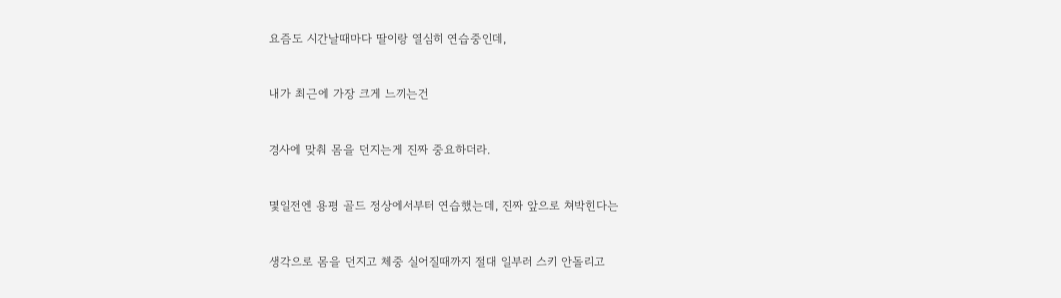요즘도 시간날때마다 딸이랑 열심히 연습중인데,


내가 최근에 가장 크게 느끼는건


경사에 맞춰 몸을 던지는게 진짜 중요하더라.


몇일전엔 용평 골드 정상에서부터 연습했는데, 진짜 앞으로 쳐박힌다는


생각으로 몸을 던지고 체중 실어질때까지 절대 일부러 스키 안돌리고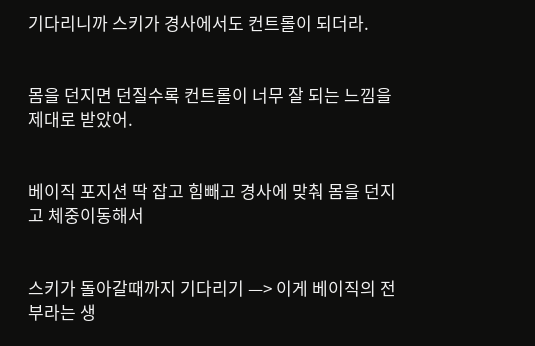기다리니까 스키가 경사에서도 컨트롤이 되더라.


몸을 던지면 던질수록 컨트롤이 너무 잘 되는 느낌을 제대로 받았어.


베이직 포지션 딱 잡고 힘빼고 경사에 맞춰 몸을 던지고 체중이동해서


스키가 돌아갈때까지 기다리기 —> 이게 베이직의 전부라는 생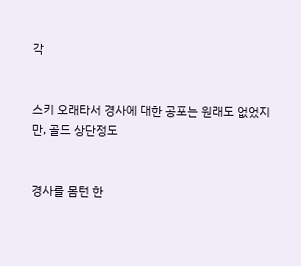각


스키 오래타서 경사에 대한 공포는 원래도 없었지만, 골드 상단정도


경사를 몸턴 한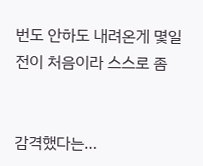번도 안하도 내려온게 몇일전이 처음이라 스스로 좀


감격했다는…